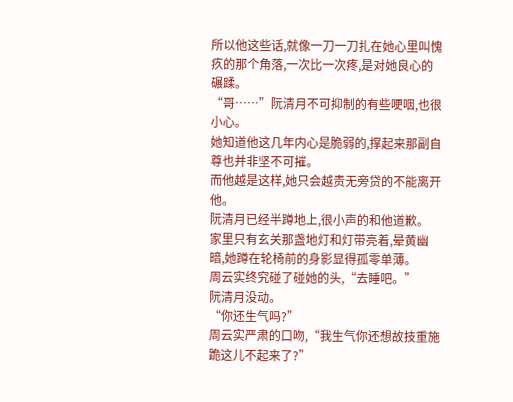所以他这些话,就像一刀一刀扎在她心里叫愧疚的那个角落,一次比一次疼,是对她良心的碾蹂。
“哥……”阮清月不可抑制的有些哽咽,也很小心。
她知道他这几年内心是脆弱的,撑起来那副自尊也并非坚不可摧。
而他越是这样,她只会越责无旁贷的不能离开他。
阮清月已经半蹲地上,很小声的和他道歉。
家里只有玄关那盏地灯和灯带亮着,晕黄幽暗,她蹲在轮椅前的身影显得孤零单薄。
周云实终究碰了碰她的头,“去睡吧。”
阮清月没动。
“你还生气吗?”
周云实严肃的口吻,“我生气你还想故技重施跪这儿不起来了?”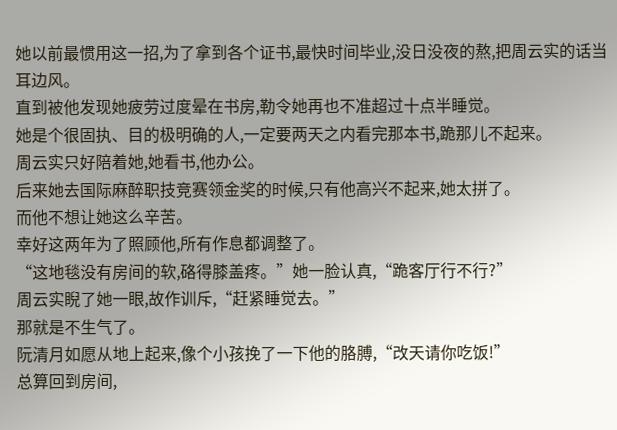她以前最惯用这一招,为了拿到各个证书,最快时间毕业,没日没夜的熬,把周云实的话当耳边风。
直到被他发现她疲劳过度晕在书房,勒令她再也不准超过十点半睡觉。
她是个很固执、目的极明确的人,一定要两天之内看完那本书,跪那儿不起来。
周云实只好陪着她,她看书,他办公。
后来她去国际麻醉职技竞赛领金奖的时候,只有他高兴不起来,她太拼了。
而他不想让她这么辛苦。
幸好这两年为了照顾他,所有作息都调整了。
“这地毯没有房间的软,硌得膝盖疼。”她一脸认真,“跪客厅行不行?”
周云实睨了她一眼,故作训斥,“赶紧睡觉去。”
那就是不生气了。
阮清月如愿从地上起来,像个小孩挽了一下他的胳膊,“改天请你吃饭!”
总算回到房间,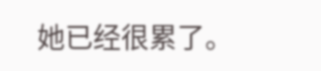她已经很累了。